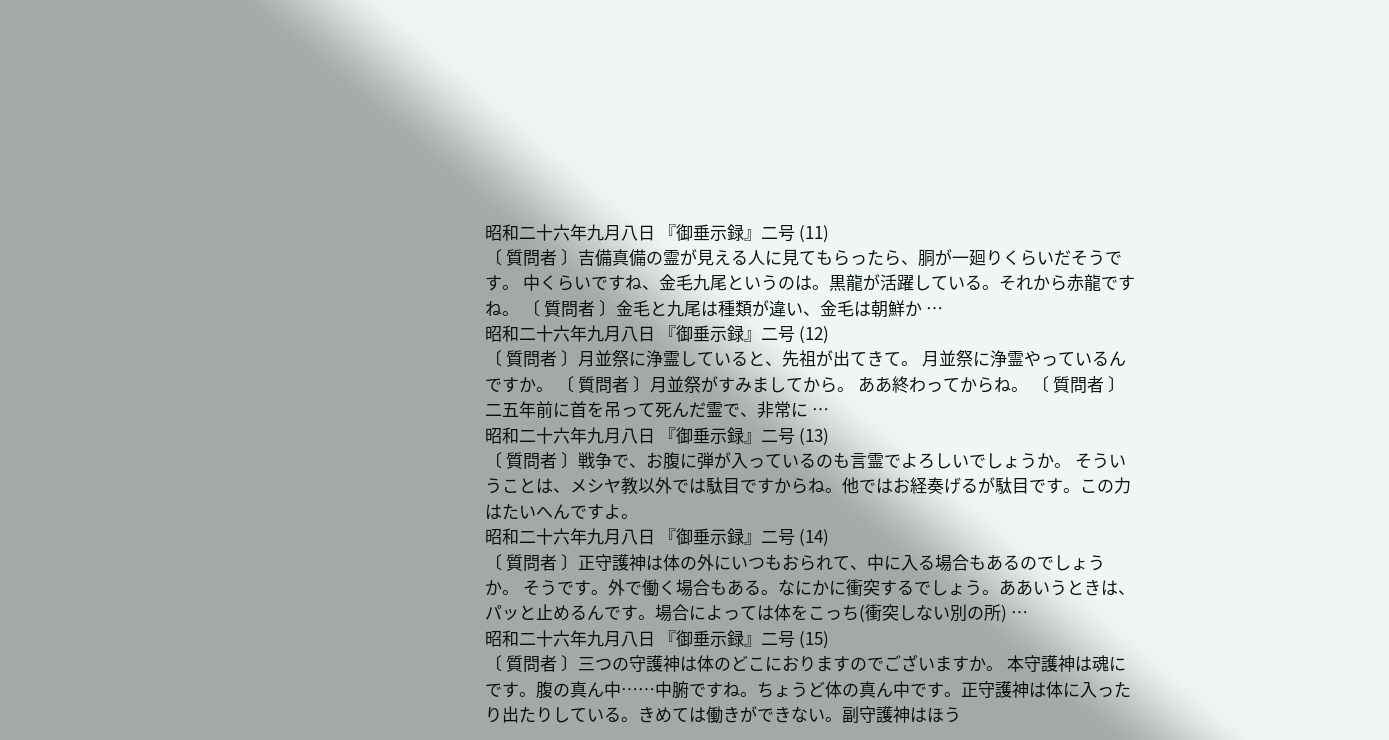昭和二十六年九月八日 『御垂示録』二号 (11)
〔 質問者 〕吉備真備の霊が見える人に見てもらったら、胴が一廻りくらいだそうです。 中くらいですね、金毛九尾というのは。黒龍が活躍している。それから赤龍ですね。 〔 質問者 〕金毛と九尾は種類が違い、金毛は朝鮮か …
昭和二十六年九月八日 『御垂示録』二号 (12)
〔 質問者 〕月並祭に浄霊していると、先祖が出てきて。 月並祭に浄霊やっているんですか。 〔 質問者 〕月並祭がすみましてから。 ああ終わってからね。 〔 質問者 〕二五年前に首を吊って死んだ霊で、非常に …
昭和二十六年九月八日 『御垂示録』二号 (13)
〔 質問者 〕戦争で、お腹に弾が入っているのも言霊でよろしいでしょうか。 そういうことは、メシヤ教以外では駄目ですからね。他ではお経奏げるが駄目です。この力はたいへんですよ。
昭和二十六年九月八日 『御垂示録』二号 (14)
〔 質問者 〕正守護神は体の外にいつもおられて、中に入る場合もあるのでしょうか。 そうです。外で働く場合もある。なにかに衝突するでしょう。ああいうときは、パッと止めるんです。場合によっては体をこっち(衝突しない別の所) …
昭和二十六年九月八日 『御垂示録』二号 (15)
〔 質問者 〕三つの守護神は体のどこにおりますのでございますか。 本守護神は魂にです。腹の真ん中……中腑ですね。ちょうど体の真ん中です。正守護神は体に入ったり出たりしている。きめては働きができない。副守護神はほう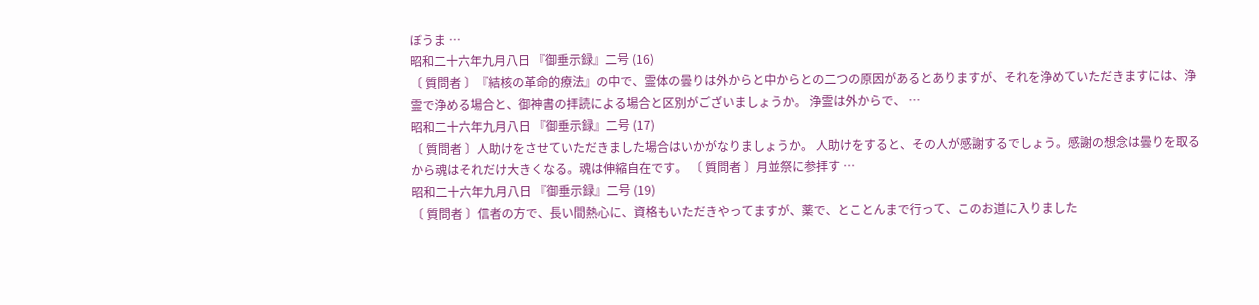ぼうま …
昭和二十六年九月八日 『御垂示録』二号 (16)
〔 質問者 〕『結核の革命的療法』の中で、霊体の曇りは外からと中からとの二つの原因があるとありますが、それを浄めていただきますには、浄霊で浄める場合と、御神書の拝読による場合と区別がございましょうか。 浄霊は外からで、 …
昭和二十六年九月八日 『御垂示録』二号 (17)
〔 質問者 〕人助けをさせていただきました場合はいかがなりましょうか。 人助けをすると、その人が感謝するでしょう。感謝の想念は曇りを取るから魂はそれだけ大きくなる。魂は伸縮自在です。 〔 質問者 〕月並祭に参拝す …
昭和二十六年九月八日 『御垂示録』二号 (19)
〔 質問者 〕信者の方で、長い間熱心に、資格もいただきやってますが、薬で、とことんまで行って、このお道に入りました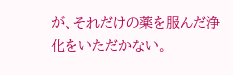が、それだけの薬を服んだ浄化をいただかない。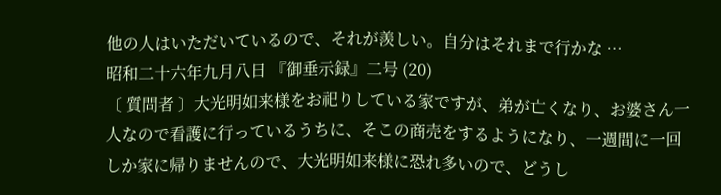他の人はいただいているので、それが羨しい。自分はそれまで行かな …
昭和二十六年九月八日 『御垂示録』二号 (20)
〔 質問者 〕大光明如来様をお祀りしている家ですが、弟が亡くなり、お婆さん一人なので看護に行っているうちに、そこの商売をするようになり、一週間に一回しか家に帰りませんので、大光明如来様に恐れ多いので、どうし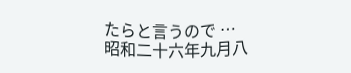たらと言うので …
昭和二十六年九月八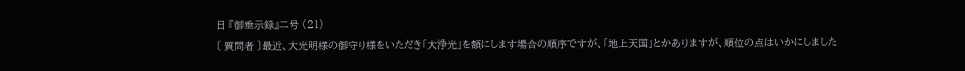日 『御垂示録』二号 (21)
〔 質問者 〕最近、大光明様の御守り様をいただき「大浄光」を額にします場合の順序ですが、「地上天国」とかありますが、順位の点はいかにしました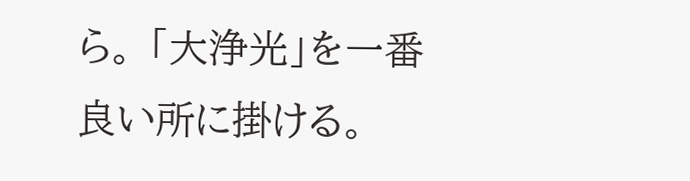ら。 「大浄光」を一番良い所に掛ける。